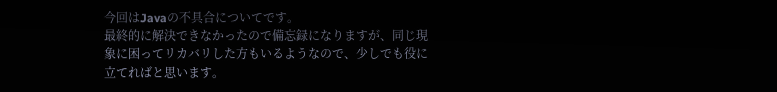今回はJavaの不具合についてです。
最終的に解決できなかったので備忘録になりますが、同じ現象に困ってリカバリした方もいるようなので、少しでも役に立てればと思います。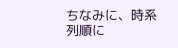ちなみに、時系列順に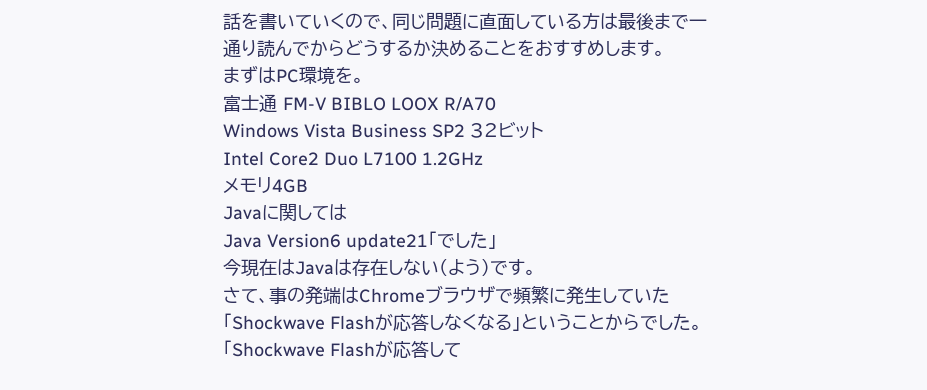話を書いていくので、同じ問題に直面している方は最後まで一通り読んでからどうするか決めることをおすすめします。
まずはPC環境を。
富士通 FM-V BIBLO LOOX R/A70
Windows Vista Business SP2 32ビット
Intel Core2 Duo L7100 1.2GHz
メモリ4GB
Javaに関しては
Java Version6 update21「でした」
今現在はJavaは存在しない(よう)です。
さて、事の発端はChromeブラウザで頻繁に発生していた「Shockwave Flashが応答しなくなる」ということからでした。
「Shockwave Flashが応答して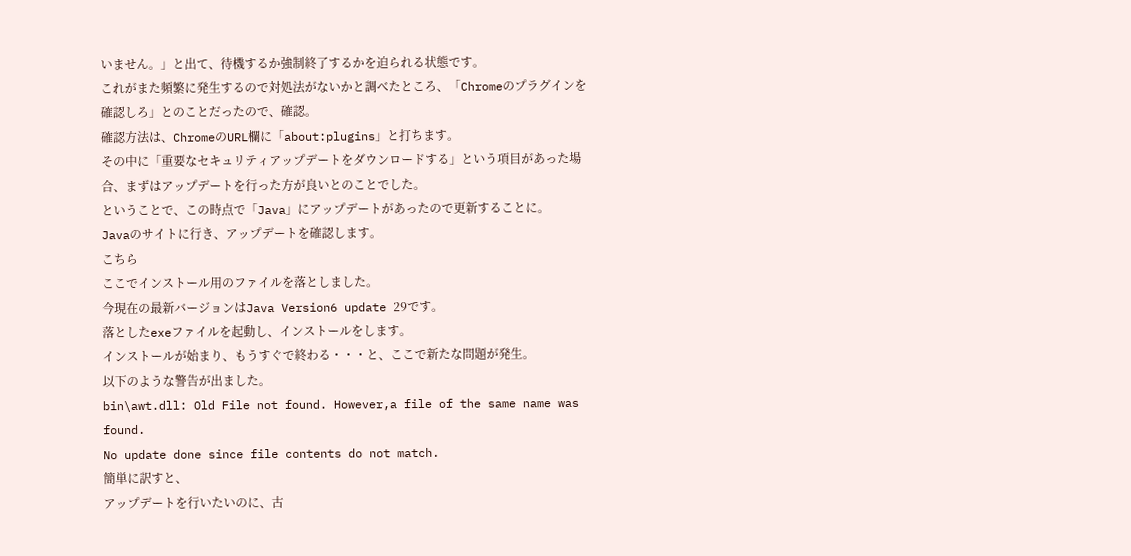いません。」と出て、待機するか強制終了するかを迫られる状態です。
これがまた頻繁に発生するので対処法がないかと調べたところ、「Chromeのプラグインを確認しろ」とのことだったので、確認。
確認方法は、ChromeのURL欄に「about:plugins」と打ちます。
その中に「重要なセキュリティアップデートをダウンロードする」という項目があった場合、まずはアップデートを行った方が良いとのことでした。
ということで、この時点で「Java」にアップデートがあったので更新することに。
Javaのサイトに行き、アップデートを確認します。
こちら
ここでインストール用のファイルを落としました。
今現在の最新バージョンはJava Version6 update 29です。
落としたexeファイルを起動し、インストールをします。
インストールが始まり、もうすぐで終わる・・・と、ここで新たな問題が発生。
以下のような警告が出ました。
bin\awt.dll: Old File not found. However,a file of the same name was found.
No update done since file contents do not match.
簡単に訳すと、
アップデートを行いたいのに、古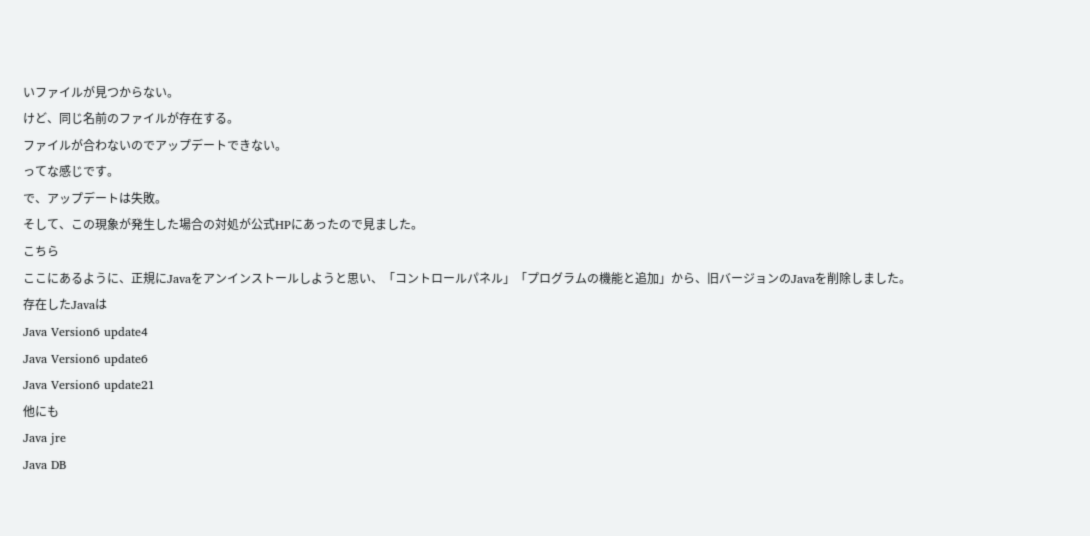いファイルが見つからない。
けど、同じ名前のファイルが存在する。
ファイルが合わないのでアップデートできない。
ってな感じです。
で、アップデートは失敗。
そして、この現象が発生した場合の対処が公式HPにあったので見ました。
こちら
ここにあるように、正規にJavaをアンインストールしようと思い、「コントロールパネル」「プログラムの機能と追加」から、旧バージョンのJavaを削除しました。
存在したJavaは
Java Version6 update4
Java Version6 update6
Java Version6 update21
他にも
Java jre
Java DB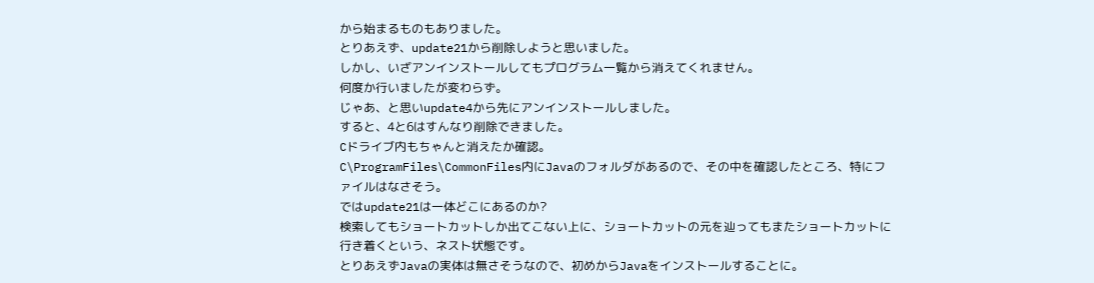から始まるものもありました。
とりあえず、update21から削除しようと思いました。
しかし、いざアンインストールしてもプログラム一覧から消えてくれません。
何度か行いましたが変わらず。
じゃあ、と思いupdate4から先にアンインストールしました。
すると、4と6はすんなり削除できました。
Cドライブ内もちゃんと消えたか確認。
C\ProgramFiles\CommonFiles内にJavaのフォルダがあるので、その中を確認したところ、特にファイルはなさそう。
ではupdate21は一体どこにあるのか?
検索してもショートカットしか出てこない上に、ショートカットの元を辿ってもまたショートカットに行き着くという、ネスト状態です。
とりあえずJavaの実体は無さそうなので、初めからJavaをインストールすることに。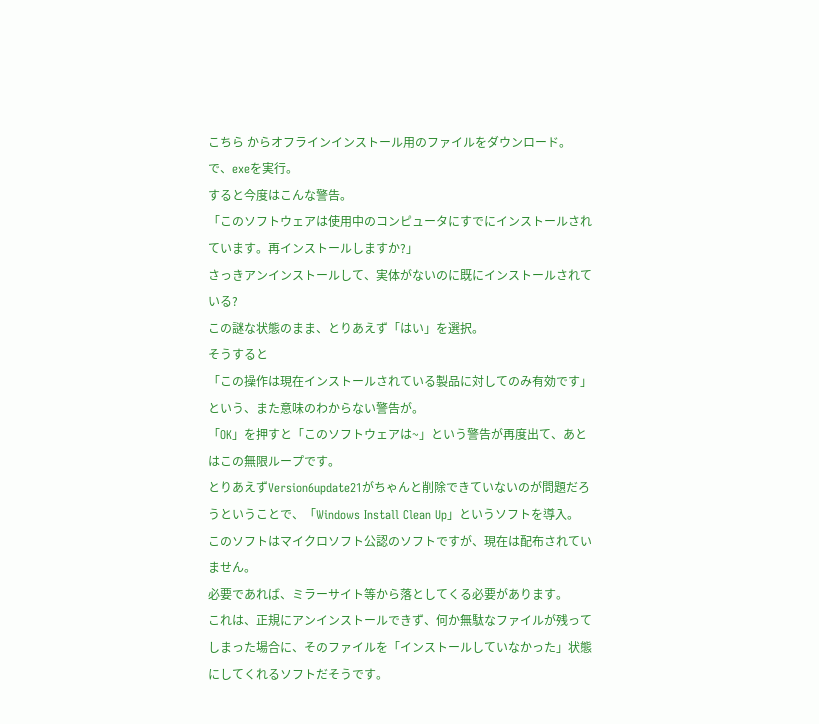こちら からオフラインインストール用のファイルをダウンロード。
で、exeを実行。
すると今度はこんな警告。
「このソフトウェアは使用中のコンピュータにすでにインストールされています。再インストールしますか?」
さっきアンインストールして、実体がないのに既にインストールされている?
この謎な状態のまま、とりあえず「はい」を選択。
そうすると
「この操作は現在インストールされている製品に対してのみ有効です」
という、また意味のわからない警告が。
「OK」を押すと「このソフトウェアは~」という警告が再度出て、あとはこの無限ループです。
とりあえずVersion6update21がちゃんと削除できていないのが問題だろうということで、「Windows Install Clean Up」というソフトを導入。
このソフトはマイクロソフト公認のソフトですが、現在は配布されていません。
必要であれば、ミラーサイト等から落としてくる必要があります。
これは、正規にアンインストールできず、何か無駄なファイルが残ってしまった場合に、そのファイルを「インストールしていなかった」状態にしてくれるソフトだそうです。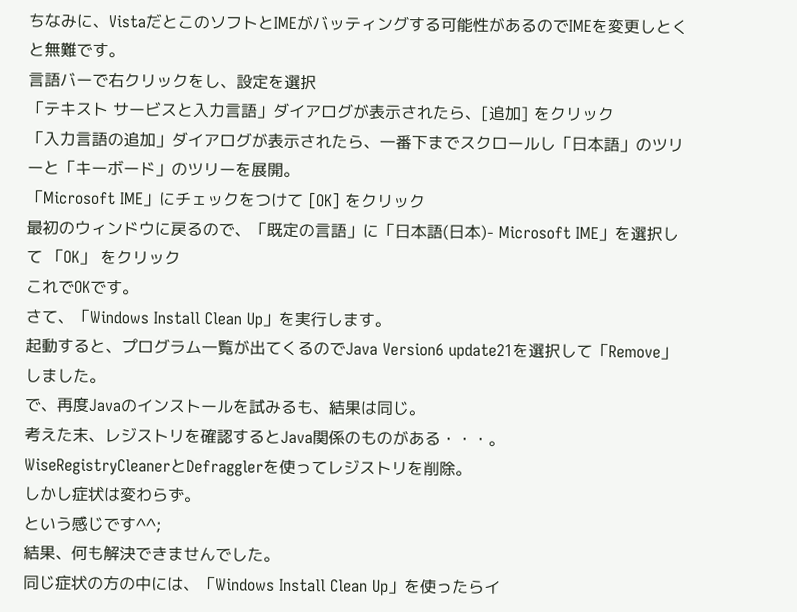ちなみに、VistaだとこのソフトとIMEがバッティングする可能性があるのでIMEを変更しとくと無難です。
言語バーで右クリックをし、設定を選択
「テキスト サービスと入力言語」ダイアログが表示されたら、[追加] をクリック
「入力言語の追加」ダイアログが表示されたら、一番下までスクロールし「日本語」のツリーと「キーボード」のツリーを展開。
「Microsoft IME」にチェックをつけて [OK] をクリック
最初のウィンドウに戻るので、「既定の言語」に「日本語(日本)- Microsoft IME」を選択して 「OK」 をクリック
これでOKです。
さて、「Windows Install Clean Up」を実行します。
起動すると、プログラム一覧が出てくるのでJava Version6 update21を選択して「Remove」しました。
で、再度Javaのインストールを試みるも、結果は同じ。
考えた末、レジストリを確認するとJava関係のものがある・・・。
WiseRegistryCleanerとDefragglerを使ってレジストリを削除。
しかし症状は変わらず。
という感じです^^;
結果、何も解決できませんでした。
同じ症状の方の中には、「Windows Install Clean Up」を使ったらイ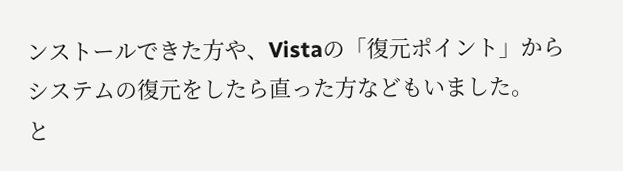ンストールできた方や、Vistaの「復元ポイント」からシステムの復元をしたら直った方などもいました。
と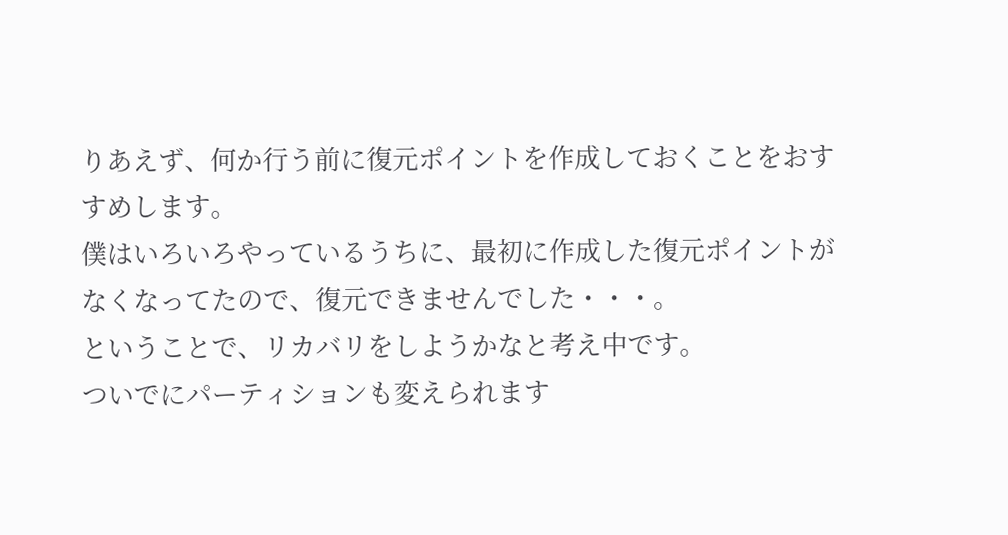りあえず、何か行う前に復元ポイントを作成しておくことをおすすめします。
僕はいろいろやっているうちに、最初に作成した復元ポイントがなくなってたので、復元できませんでした・・・。
ということで、リカバリをしようかなと考え中です。
ついでにパーティションも変えられます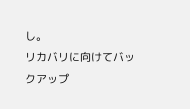し。
リカバリに向けてバックアップ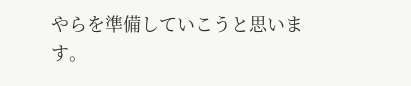やらを準備していこうと思います。